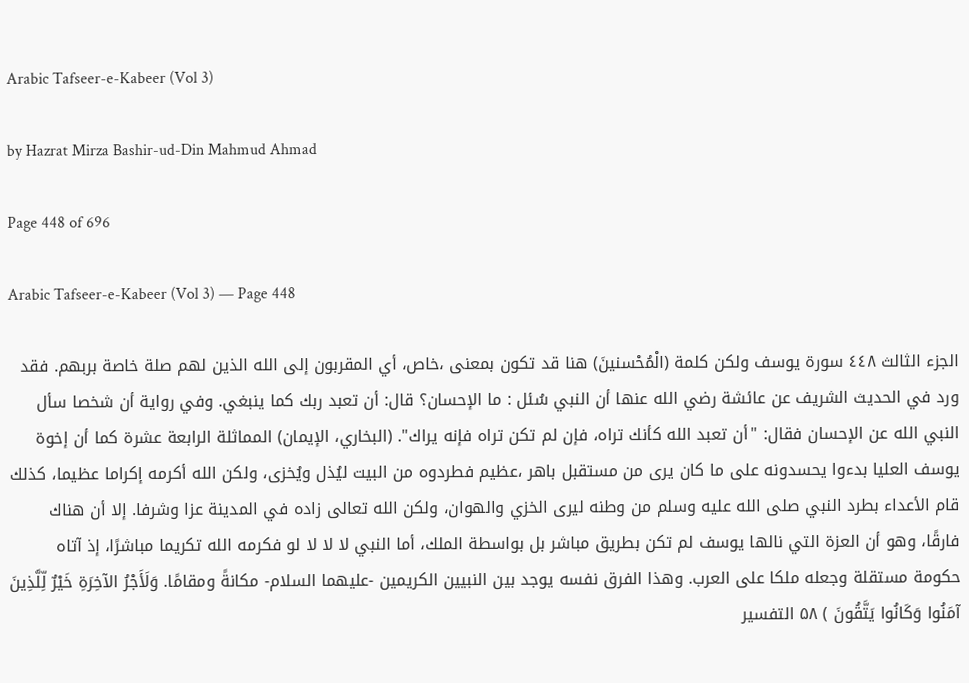Arabic Tafseer-e-Kabeer (Vol 3)

by Hazrat Mirza Bashir-ud-Din Mahmud Ahmad

Page 448 of 696

Arabic Tafseer-e-Kabeer (Vol 3) — Page 448

الجزء الثالث ٤٤٨ سورة يوسف ولكن كلمة (الْمُحْسنينَ) هنا قد تكون بمعنى ،خاص، أي المقربون إلى الله الذين لهم صلة خاصة بربهم. فقد ورد في الحديث الشريف عن عائشة رضي الله عنها أن النبي سُئل : ما الإحسان؟ قال: أن تعبد ربك كما ينبغي. وفي رواية أن شخصا سأل النبي الله عن الإحسان فقال: "أن تعبد الله كأنك تراه، فإن لم تكن تراه فإنه يراك". (البخاري، الإيمان) المماثلة الرابعة عشرة كما أن إخوة يوسف العليا بدءوا يحسدونه على ما كان يرى من مستقبل باهر ،عظیم فطردوه من البيت ليُذل ويُخزى، ولكن الله أكرمه إكراما عظيما، كذلك قام الأعداء بطرد النبي صلى الله عليه وسلم من وطنه ليرى الخزي والهوان، ولكن الله تعالى زاده في المدينة عزا وشرفا. إلا أن هناك فارقًا، وهو أن العزة التي نالها يوسف لم تكن بطريق مباشر بل بواسطة الملك، أما النبي لا لا لا لو فكرمه الله تكريما مباشرًا، إذ آتاه حكومة مستقلة وجعله ملكا على العرب. وهذا الفرق نفسه يوجد بين النبيين الكريمين -عليهما السلام- مكانةً ومقامًا. وَلَأَجْرُ الآخِرَةِ خَيْرٌ لِّلَّذِينَ آمَنُوا وَكَانُوا يَتَّقُونَ ) ۵۸ التفسير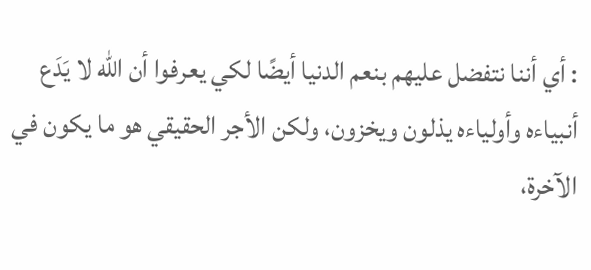: أي أننا نتفضل عليهم بنعم الدنيا أيضًا لكي يعرفوا أن الله لا يَدَع أنبياءه وأولياءه يذلون ويخزون، ولكن الأجر الحقيقي هو ما يكون في الآخرة،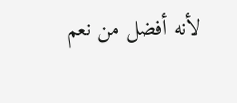لأنه أفضل من نعم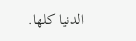الدنيا كلها.